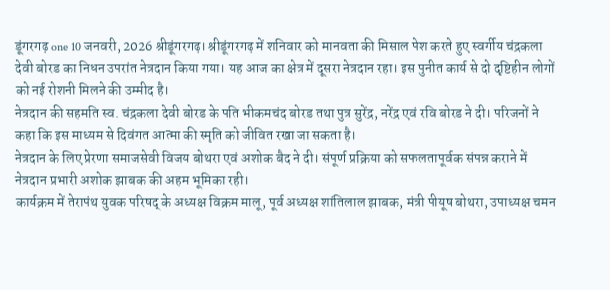डूंगरगढ़ one 10 जनवरी, 2026 श्रीडूंगरगढ़। श्रीडूंगरगढ़ में शनिवार को मानवता की मिसाल पेश करते हुए स्वर्गीय चंद्रकला देवी बोरड का निधन उपरांत नेत्रदान किया गया। यह आज का क्षेत्र में दूसरा नेत्रदान रहा। इस पुनीत कार्य से दो दृष्टिहीन लोगों को नई रोशनी मिलने की उम्मीद है।
नेत्रदान की सहमति स्व. चंद्रकला देवी बोरड के पति भीकमचंद बोरड तथा पुत्र सुरेंद्र, नरेंद्र एवं रवि बोरड ने दी। परिजनों ने कहा कि इस माध्यम से दिवंगत आत्मा की स्मृति को जीवित रखा जा सकता है।
नेत्रदान के लिए प्रेरणा समाजसेवी विजय बोथरा एवं अशोक बैद ने दी। संपूर्ण प्रक्रिया को सफलतापूर्वक संपन्न कराने में नेत्रदान प्रभारी अशोक झाबक की अहम भूमिका रही।
कार्यक्रम में तेरापंथ युवक परिषद् के अध्यक्ष विक्रम मालू, पूर्व अध्यक्ष शांतिलाल झाबक, मंत्री पीयूष बोथरा, उपाध्यक्ष चमन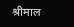श्रीमाल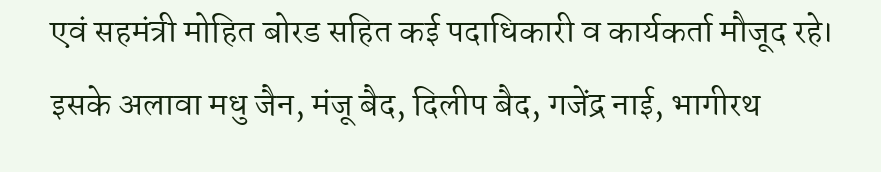एवं सहमंत्री मोहित बोरड सहित कई पदाधिकारी व कार्यकर्ता मौजूद रहे।
इसके अलावा मधु जैन, मंजू बैद, दिलीप बैद, गजेंद्र नाई, भागीरथ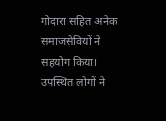गोदारा सहित अनेक समाजसेवियों ने सहयोग किया। उपस्थित लोगों ने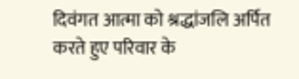दिवंगत आत्मा को श्रद्धांजलि अर्पित करते हुए परिवार के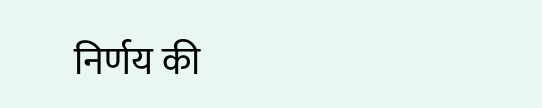निर्णय की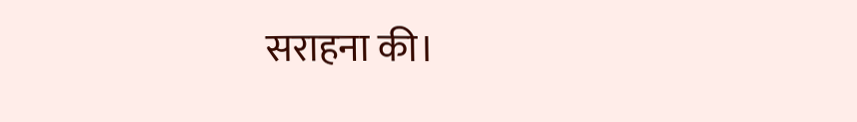सराहना की।